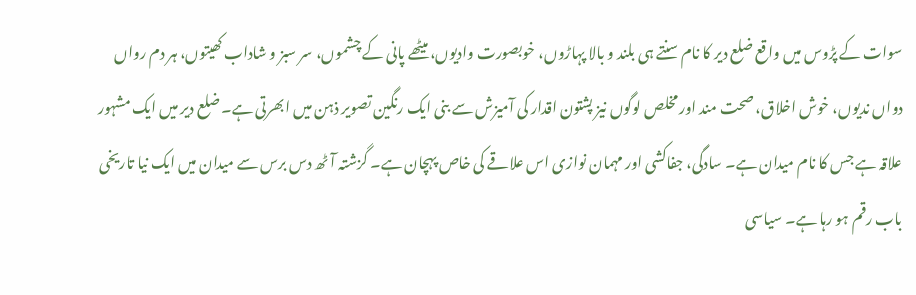سوات کے پڑوس میں واقع ضلع دیر کا نام سنتے ہی بلند و بالا پہاڑوں، خوبصورت وادیوں، میٹھے پانی کے چشموں، سر سبز و شاداب کھیتوں، ہر دم رواں دواں ندیوں، خوش اخلاق، صحت مند اور مخلص لوگوں نیز پشتون اقدار کی آمیزش سے بنی ایک رنگین تصویر ذہن میں ابھرتی ہے۔ ضلع دیر میں ایک مشہور علاقہ ہے جس کا نام میدان ہے۔ سادگی، جفاکشی اور مہمان نوازی اس علاقے کی خاص پہچان ہے۔ گزشتہ آٹھ دس برس سے میدان میں ایک نیا تاریخی باب رقم ہو رہا ہے۔ سیاسی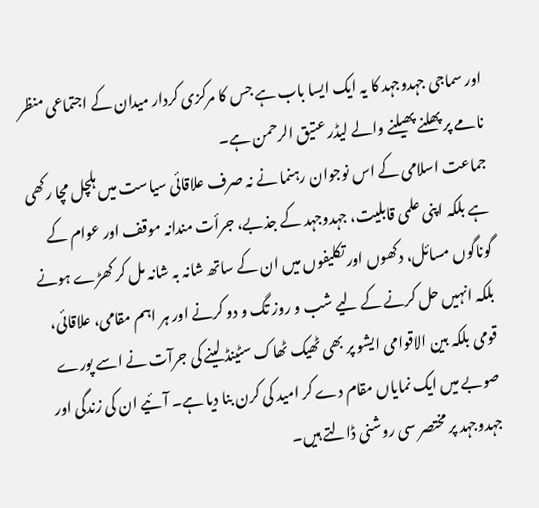اور سماجی جہدوجہد کا یہ ایک ایسا باب ہے جس کا مرکزی کردار میدان کے اجتماعی منظر نامے پر پھلنے پھیلنے والے لیڈر عتیق الرحمن ہے۔
جماعت اسلامی کے اس نوجوان رہنما نے نہ صرف علاقائی سیاست میں ہلچل مچا رکھی ہے بلکہ اپنی علمی قابلیت، جہدوجہد کے جذبے، جرأت مندانہ موقف اور عوام کے گوناگوں مسائل، دکھوں اور تکلیفوں میں ان کے ساتھ شانہ بہ شانہ مل کر کھڑے ہونے بلکہ انہیں حل کرنے کے لیے شب و روز تگ و دو کرنے اور ہر اہم مقامی، علاقائی، قومی بلکہ بین الاقوامی ایشو پر بھی ٹھیک ٹھاک سٹینڈ لینے کی جرآت نے اسے پورے صوبے میں ایک نمایاں مقام دے کر امید کی کرن بنا دیا ہے۔ آئیے ان کی زندگی اور جہدوجہد پر مختصر سی روشنی ڈالتے ہیں۔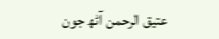عتیق الرحمن آٹھ جون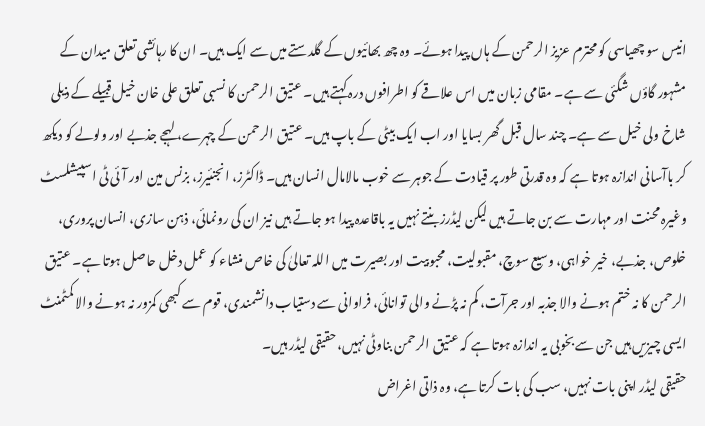انیس سو چھیاسی کو محترم عزیز الرحمن کے ہاں پیدا ہوئے۔ وہ چھ بھائیوں کے گلدستے میں سے ایک ہیں۔ ان کا رہائشی تعلق میدان کے مشہور گاؤں شگئی سے ہے۔ مقامی زبان میں اس علاقے کو اطرافوں درہ کہتے ہیں۔ عتیق الرحمن کا نسبی تعلق علی خان خیل قبیلے کے ذیلی شاخ ولی خیل سے ہے۔ چند سال قبل گھر بسایا اور اب ایک بیٹی کے باپ ہیں۔ عتیق الرحمن کے چہرے، لہجے جذبے اور ولولے کو دیکھ کر باآسانی اندازہ ہوتا ہے کہ وہ قدرتی طور پر قیادت کے جوہر سے خوب مالامال انسان ہیں۔ ڈاکٹرز، انجنئیرز، بزنس مین اور آئی ٹی اسپیشلسٹ وغیرہ محنت اور مہارت سے بن جاتے ہیں لیکن لیڈرز بنتے نہیں یہ باقاعدہ پیدا ہو جاتے ہیں نیز ان کی رونمائی، ذہن سازی، انسان پروری، خلوص، جذبے، خیر خواہی، وسیع سوچ، مقبولیت، محبوبیت اور بصیرت میں اللہ تعالیٰ کی خاص منشاء کو عمل دخل حاصل ہوتا ہے۔ عتیق الرحمن کا نہ ختم ہونے والا جذبہ اور جرآت، کم نہ پڑنے والی توانائی، فراوانی سے دستیاب دانشمندی، قوم سے کبھی کمزور نہ ہونے والا کمٹمنٹ ایسی چیزیں ہیں جن سے بخوبی یہ اندازہ ہوتا ہے کہ عتیق الرحمن بناوٹی نہیں، حقیقی لیڈر ہیں۔
حقیقی لیڈر اپنی بات نہیں، سب کی بات کرتا ہے، وہ ذاتی اغراض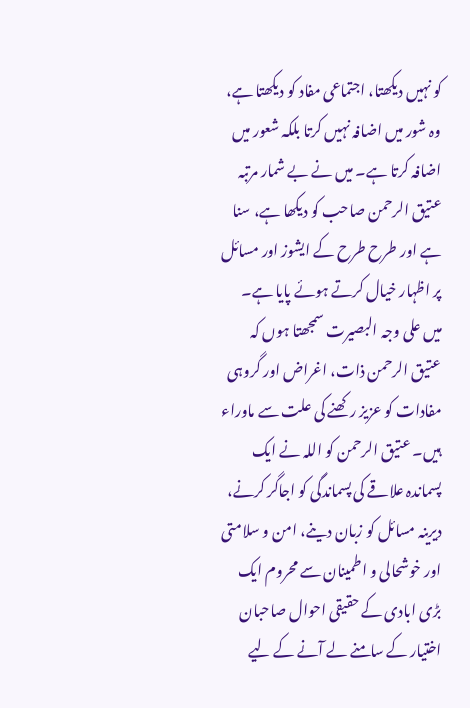کو نہیں دیکھتا، اجتماعی مفاد کو دیکھتا ہے، وہ شور میں اضافہ نہیں کرتا بلکہ شعور میں اضافہ کرتا ہے۔ میں نے بے شمار مرتبہ عتیق الرحمن صاحب کو دیکھا ہے، سنا ہے اور طرح طرح کے ایشوز اور مسائل پر اظہار خیال کرتے ہوئے پایا ہے۔ میں علی وجہ البصیرت سمجھتا ہوں کہ عتیق الرحمن ذات، اغراض اور گروہی مفادات کو عزیز رکھنے کی علت سے ماوراء ہیں۔ عتیق الرحمن کو اللہ نے ایک پسماندہ علاقے کی پسماندگی کو اجاگر کرنے، دیرینہ مسائل کو زبان دینے، امن و سلامتی اور خوشحالی و اطمینان سے محروم ایک بڑی ابادی کے حقیقی احوال صاحبان اختیار کے سامنے لے آنے کے لیے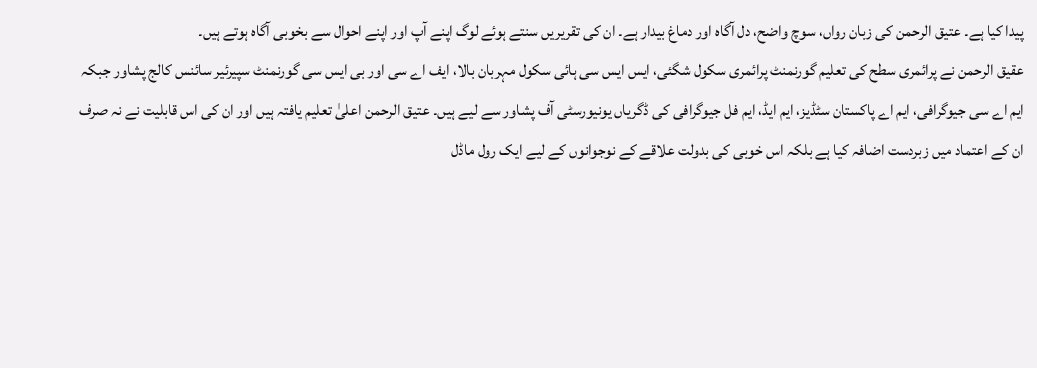پیدا کیا ہے۔ عتیق الرحمن کی زبان رواں، سوچ واضح، دل آگاہ اور دماغ بیدار ہے۔ ان کی تقریریں سنتے ہوئے لوگ اپنے آپ اور اپنے احوال سے بخوبی آگاہ ہوتے ہیں۔
عقیق الرحمن نے پرائمری سطح کی تعلیم گورنمنٹ پرائمری سکول شگئی، ایس ایس سی ہائی سکول مہربان بالا، ایف اے سی اور بی ایس سی گورنمنٹ سپیرئیر سائنس کالج پشاور جبکہ ایم اے سی جیوگرافی، ایم اے پاکستان سٹڈیز، ایم ایڈ، ایم فل جیوگرافی کی ڈگریاں یونیورسٹی آف پشاور سے لیے ہیں۔ عتیق الرحمن اعلیٰ تعلیم یافتہ ہیں اور ان کی اس قابلیت نے نہ صرف ان کے اعتماد میں زبردست اضافہ کیا ہے بلکہ اس خوبی کی بدولت علاقے کے نوجوانوں کے لیے ایک رول ماڈل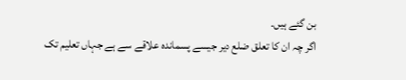بن گئے ہیں۔
اگر چہ ان کا تعلق ضلع دیر جیسے پسماندہ علاقے سے ہے جہاں تعلیم تک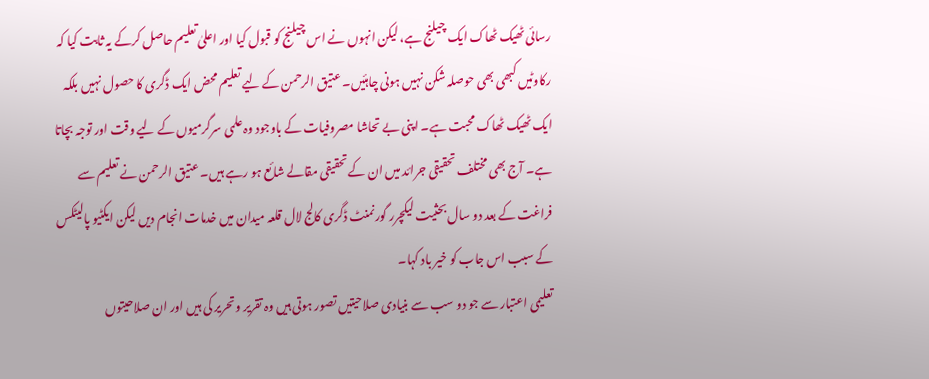رسائی ٹھیک ٹھاک ایک چیلنج ہے، لیکن انہوں نے اس چیلنج کو قبول کیا اور اعلیٰ تعلیم حاصل کرکے یہ ثابت کیا کہ رکاوٹیں کبھی بھی حوصلہ شکن نہیں ہونی چاہئیں۔ عتیق الرحمن کے لیے تعلیم محض ایک ڈگری کا حصول نہیں بلکہ ایک ٹھیک ٹھاک محبت ہے۔ اپنی بے تحاشا مصروفیات کے باوجود وہ علمی سرگرمیوں کے لیے وقت اور توجہ بچاتا ہے۔ آج بھی مختلف تحقیقی جرائد میں ان کے تحقیقی مقالے شائع ہو رہے ہیں۔ عتیق الرحمن نے تعلیم سے فراغت کے بعد دو سال بحثیت لیکچرر گورنمنٹ ڈگری کالج لال قلعہ میدان میں خدمات انجام دیں لیکن ایکٹیو پالیٹکس کے سبب اس جاب کو خیر باد کہا۔
تعلیمی اعتبار سے جو دو سب سے بنیادی صلاحیتیں تصور ہوتی ہیں وہ تقریر و تحریر کی ہیں اور ان صلاحیتوں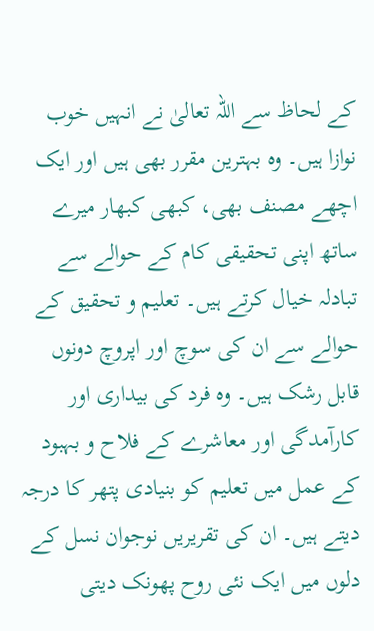کے لحاظ سے اللہ تعالیٰ نے انہیں خوب نوازا ہیں۔ وہ بہترین مقرر بھی ہیں اور ایک اچھے مصنف بھی، کبھی کبھار میرے ساتھ اپنی تحقیقی کام کے حوالے سے تبادلہ خیال کرتے ہیں۔ تعلیم و تحقیق کے حوالے سے ان کی سوچ اور اپروچ دونوں قابل رشک ہیں۔ وہ فرد کی بیداری اور کارآمدگی اور معاشرے کے فلاح و بہبود کے عمل میں تعلیم کو بنیادی پتھر کا درجہ دیتے ہیں۔ ان کی تقریریں نوجوان نسل کے دلوں میں ایک نئی روح پھونک دیتی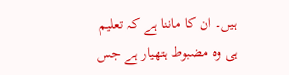ہیں۔ ان کا ماننا ہے کہ تعلیم ہی وہ مضبوط ہتھیار ہے جس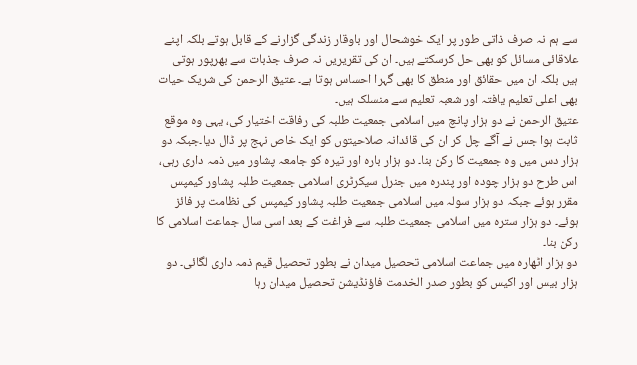سے ہم نہ صرف ذاتی طور پر ایک خوشحال اور باوقار زندگی گزارنے کے قابل ہوتے بلکہ اپنے علاقائی مسائل کو بھی حل کرسکتے ہیں۔ ان کی تقریریں نہ صرف جذبات سے بھرپور ہوتی ہیں بلکہ ان میں حقائق اور منطق کا بھی گہرا احساس ہوتا ہے۔ عتیق الرحمن کی شریک حیات بھی اعلی تعلیم یافتہ اور شعبہ تعلیم سے منسلک ہیں۔
عتیق الرحمن نے دو ہزار پانچ میں اسلامی جمعیت طلبہ کی رفاقت اختیار کی، یہی وہ موقع ثابت ہوا جس نے آگے چل کر ان کی قائدانہ صلاحیتوں کو ایک خاص نہج پر ڈال دیا۔جبکہ دو ہزار دس میں وہ جمعیت کا رکن بنا۔ دو ہزار بارہ اور تیرہ کو جامعہ پشاور میں ذمہ داری رہی، اس طرح دو ہزار چودہ اور پندرہ میں جنرل سیکرٹری اسلامی جمعیت طلبہ پشاور کیمپس مقرر ہوئے جبکہ دو ہزار سولہ میں اسلامی جمعیت طلبہ پشاور کیمپس کی نظامت پر فائز ہوئے۔ دو ہزار سترہ میں اسلامی جمعیت طلبہ سے فراغت کے بعد اسی سال جماعت اسلامی کا رکن بنا۔
دو ہزار اٹھارہ میں جماعت اسلامی تحصیل میدان نے بطور تحصیل قیم ذمہ داری لگائی۔ دو ہزار بیس اور اکیس کو بطور صدر الخدمت فاؤنڈیشن تحصیل میدان رہا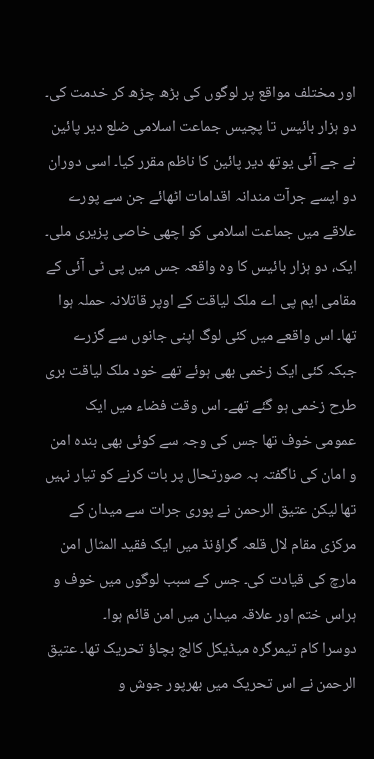اور مختلف مواقع پر لوگوں کی بڑھ چڑھ کر خدمت کی۔ دو ہزار بائیس تا پچیس جماعت اسلامی ضلع دیر پائین نے جے آئی یوتھ دیر پائین کا ناظم مقرر کیا۔ اسی دوران دو ایسے جرآت مندانہ اقدامات اٹھائے جن سے پورے علاقے میں جماعت اسلامی کو اچھی خاصی پزیری ملی۔
ایک، دو ہزار بائیس کا وہ واقعہ جس میں پی ٹی آئی کے مقامی ایم پی اے ملک لیاقت کے اوپر قاتلانہ حملہ ہوا تھا۔ اس واقعے میں کئی لوگ اپنی جانوں سے گزرے جبکہ کئی ایک زخمی بھی ہوئے تھے خود ملک لیاقت بری طرح زخمی ہو گئے تھے۔ اس وقت فضاء میں ایک عمومی خوف تھا جس کی وجہ سے کوئی بھی بندہ امن و امان کی ناگفتہ بہ صورتحال پر بات کرنے کو تیار نہیں تھا لیکن عتیق الرحمن نے پوری جرات سے میدان کے مرکزی مقام لال قلعہ گراؤنڈ میں ایک فقید المثال امن مارچ کی قیادت کی۔ جس کے سبب لوگوں میں خوف و ہراس ختم اور علاقہ میدان میں امن قائم ہوا۔
دوسرا کام تیمرگرہ میڈیکل کالج بچاؤ تحریک تھا۔ عتیق الرحمن نے اس تحریک میں بھرپور جوش و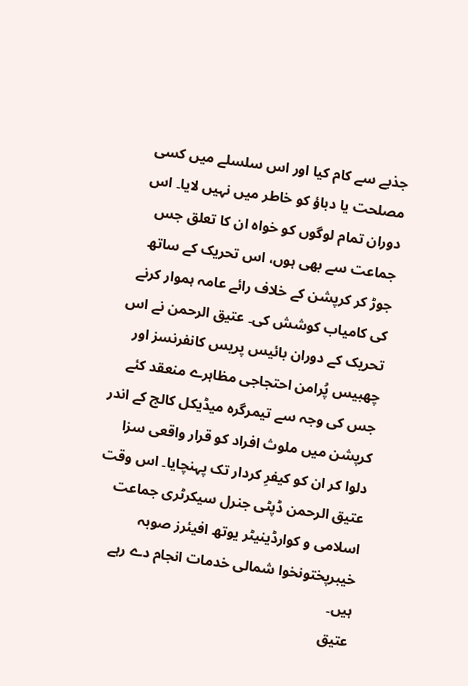جذبے سے کام کیا اور اس سلسلے میں کسی مصلحت یا دباؤ کو خاطر میں نہیں لایا۔ اس دوران تمام لوگوں کو خواہ ان کا تعلق جس جماعت سے بھی ہوں، اس تحریک کے ساتھ جوڑ کر کرپشن کے خلاف رائے عامہ ہموار کرنے کی کامیاب کوشش کی۔ عتیق الرحمن نے اس تحریک کے دوران بائیس پریس کانفرنسز اور چھبیس پُرامن احتجاجی مظاہرے منعقد کئے جس کی وجہ سے تیمرگرہ میڈیکل کالج کے اندر کرپشن میں ملوث افراد کو قرار واقعی سزا دلوا کر ان کو کیفرِ کردار تک پہنچایا۔ اس وقت عتیق الرحمن ڈپٹی جنرل سیکرٹری جماعت اسلامی و کوارڈینیٹر یوتھ افیئرز صوبہ خیبرپختونخوا شمالی خدمات انجام دے رہے ہیں۔
عتیق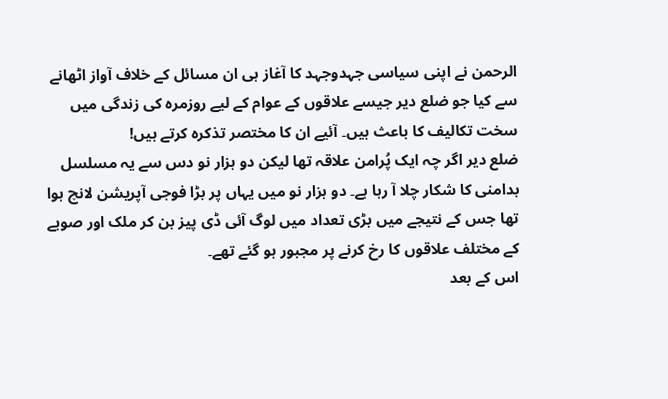الرحمن نے اپنی سیاسی جہدوجہد کا آغاز ہی ان مسائل کے خلاف آواز اٹھانے سے کیا جو ضلع دیر جیسے علاقوں کے عوام کے لیے روزمرہ کی زندگی میں سخت تکالیف کا باعث ہیں۔ آئیے ان کا مختصر تذکرہ کرتے ہیں!
ضلع دیر اگر چہ ایک پُرامن علاقہ تھا لیکن دو ہزار نو دس سے یہ مسلسل بدامنی کا شکار چلا آ رہا ہے۔ دو ہزار نو میں یہاں پر بڑا فوجی آپریشن لانچ ہوا تھا جس کے نتیجے میں بڑی تعداد میں لوگ آئی ڈی پیز بن کر ملک اور صوبے کے مختلف علاقوں کا رخ کرنے پر مجبور ہو گئے تھے۔
اس کے بعد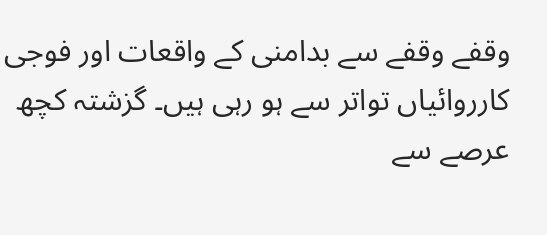وقفے وقفے سے بدامنی کے واقعات اور فوجی کارروائیاں تواتر سے ہو رہی ہیں۔ گزشتہ کچھ عرصے سے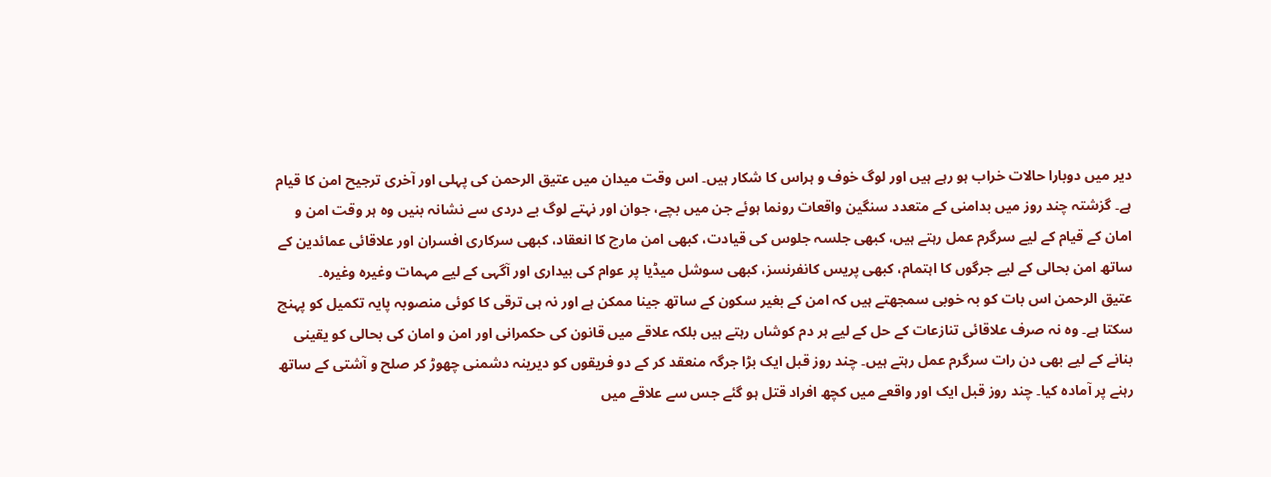دیر میں دوبارا حالات خراب ہو رہے ہیں اور لوگ خوف و ہراس کا شکار ہیں۔ اس وقت میدان میں عتیق الرحمن کی پہلی اور آخری ترجیح امن کا قیام ہے۔ گزشتہ چند روز میں بدامنی کے متعدد سنگین واقعات رونما ہوئے جن میں بچے، جوان اور نہتے لوگ بے دردی سے نشانہ بنیں وہ ہر وقت امن و امان کے قیام کے لیے سرگرم عمل رہتے ہیں، کبھی جلسہ جلوس کی قیادت، کبھی امن مارچ کا انعقاد، کبھی سرکاری افسران اور علاقائی عمائدین کے ساتھ امن بحالی کے لیے جرگوں کا اہتمام، کبھی پریس کانفرنسز، کبھی سوشل میڈیا پر عوام کی بیداری اور آگہی کے لیے مہمات وغیرہ وغیرہ۔
عتیق الرحمن اس بات کو بہ خوبی سمجھتے ہیں کہ امن کے بغیر سکون کے ساتھ جینا ممکن ہے اور نہ ہی ترقی کا کوئی منصوبہ پایہ تکمیل کو پہنچ سکتا ہے۔ وہ نہ صرف علاقائی تنازعات کے حل کے لیے ہر دم کوشاں رہتے ہیں بلکہ علاقے میں قانون کی حکمرانی اور امن و امان کی بحالی کو یقینی بنانے کے لیے بھی دن رات سرگرم عمل رہتے ہیں۔ چند روز قبل ایک بڑا جرگہ منعقد کر کے دو فریقوں کو دیرینہ دشمنی چھوڑ کر صلح و آشتی کے ساتھ رہنے پر آمادہ کیا۔ چند روز قبل ایک اور واقعے میں کچھ افراد قتل ہو گئے جس سے علاقے میں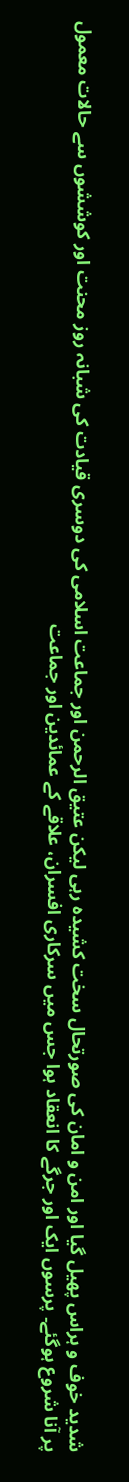شدید خوف و ہراس پھیل گیا اور امن و امان کی صورتحال سخت کشیدہ رہی لیکن عتیق الرحمن اور جماعت اسلامی کی دوسری قیادت کی شبانہ روز محنت اور کوششوں سے حالات معمول پر آنا شروع ہوگئے۔ پرسوں ایک اور جرگے کا انعقاد ہوا جس میں سرکاری افسران، علاقے کے عمائدین اور جماعت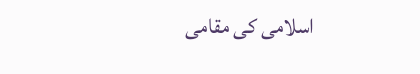اسلامی کی مقامی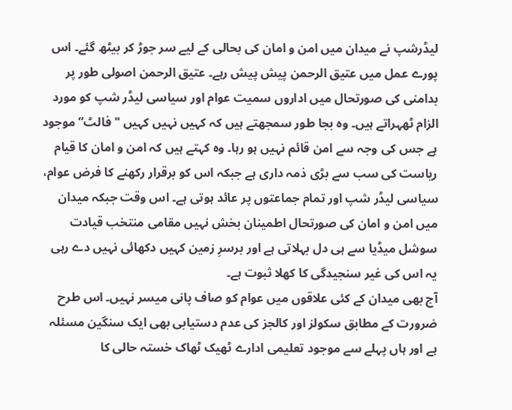لیڈرشپ نے میدان میں امن و امان کی بحالی کے لیے سر جوڑ کر بیٹھ گئے۔ اس پورے عمل میں عتیق الرحمن پیش پیش رہے۔ عتیق الرحمن اصولی طور پر بدامنی کی صورتحال میں اداروں سمیت عوام اور سیاسی لیڈر شپ کو مورد الزام ٹھہراتے ہیں۔ وہ بجا طور سمجھتے ہیں کہ کہیں نہیں کہیں "فالٹ” موجود ہے جس کی وجہ سے امن قائم نہیں ہو رہا۔ وہ کہتے ہیں کہ امن و امان کا قیام ریاست کی سب سے بڑی ذمہ داری ہے جبکہ اس کو برقرار رکھنے کا فرض عوام، سیاسی لیڈر شپ اور تمام جماعتوں پر عائد ہوتی ہے۔ اس وقت جبکہ میدان میں امن و امان کی صورتحال اطمینان بخش نہیں مقامی منتخب قیادت سوشل میڈیا سے ہی دل بہلاتی ہے اور برسرِ زمین کہیں دکھائی نہیں دے رہی یہ اس کی غیر سنجیدگی کا کھلا ثبوت ہے۔
آج بھی میدان کے کئی علاقوں میں عوام کو صاف پانی میسر نہیں۔ اس طرح ضرورت کے مطابق سکولز اور کالجز کی عدم دستیابی بھی ایک سنگین مسئلہ ہے اور ہاں پہلے سے موجود تعلیمی ادارے ٹھیک ٹھاک خستہ حالی کا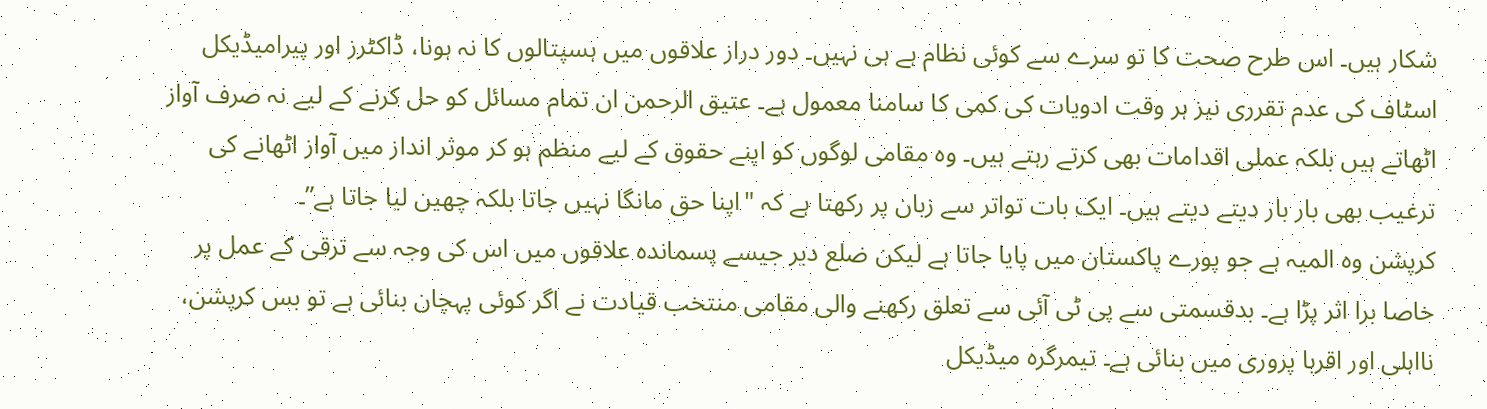شکار ہیں۔ اس طرح صحت کا تو سرے سے کوئی نظام ہے ہی نہیں۔ دور دراز علاقوں میں ہسپتالوں کا نہ ہونا، ڈاکٹرز اور پیرامیڈیکل اسٹاف کی عدم تقرری نیز ہر وقت ادویات کی کمی کا سامنا معمول ہے۔ عتیق الرحمن ان تمام مسائل کو حل کرنے کے لیے نہ صرف آواز اٹھاتے ہیں بلکہ عملی اقدامات بھی کرتے رہتے ہیں۔ وہ مقامی لوگوں کو اپنے حقوق کے لیے منظم ہو کر موثر انداز میں آواز اٹھانے کی ترغيب بھی بار بار دیتے دیتے ہیں۔ ایک بات تواتر سے زبان پر رکھتا ہے کہ "اپنا حق مانگا نہیں جاتا بلکہ چھین لیا جاتا ہے”۔
کرپشن وہ المیہ ہے جو پورے پاکستان میں پایا جاتا ہے لیکن ضلع دیر جیسے پسماندہ علاقوں میں اس کی وجہ سے ترقی کے عمل پر خاصا برا اثر پڑا ہے۔ بدقسمتی سے پی ٹی آئی سے تعلق رکھنے والی مقامی منتخب قیادت نے اگر کوئی پہچان بنائی ہے تو بس کرپشن، نااہلی اور اقربا پروری میں بنائی ہے۔ تیمرگرہ میڈیکل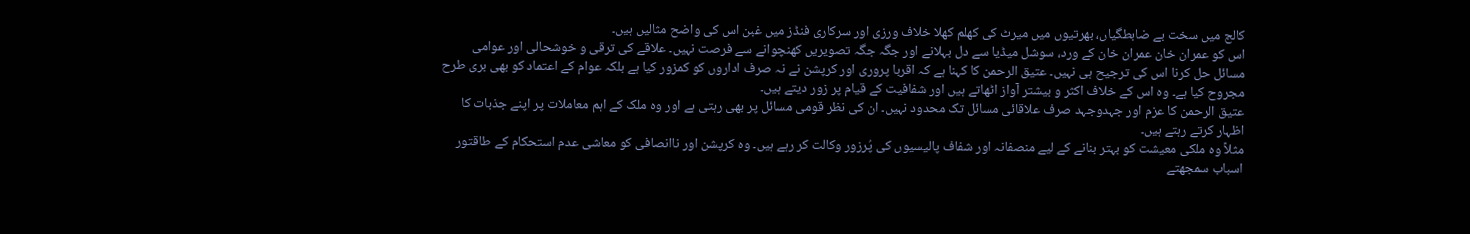کالج میں سخت بے ضابطگیاں، بھرتیوں میں میرٹ کی کھلم کھلا خلاف ورزی اور سرکاری فنڈز میں غبن اس کی واضح مثالیں ہیں۔
اس کو عمران خان عمران خان کے ورد، سوشل میڈیا سے دل بہلانے اور جگہ جگہ تصویریں کھنچوانے سے فرصت نہیں۔ علاقے کی ترقی و خوشحالی اور عوامی مسائل حل کرنا اس کی ترجیح ہی نہیں۔ عتیق الرحمن کا کہنا ہے کہ اقربا پروری اور کرپشن نے نہ صرف اداروں کو کمزور کیا ہے بلکہ عوام کے اعتماد کو بھی بری طرح مجروح کیا ہے۔ وہ اس کے خلاف اکثر و بیشتر آواز اٹھاتے ہیں اور شفافیت کے قیام پر زور دیتے ہیں۔
عتیق الرحمن کا عزم اور جہدوجہد صرف علاقائی مسائل تک محدود نہیں۔ ان کی نظر قومی مسائل پر بھی رہتی ہے اور وہ ملک کے اہم معاملات پر اپنے جذبات کا اظہار کرتے رہتے ہیں۔
مثلاً وہ ملکی معیشت کو بہتر بنانے کے لیے منصفانہ اور شفاف پالیسیوں کی پُرزور وکالت کر رہے ہیں۔ وہ کرپشن اور ناانصافی کو معاشی عدم استحکام کے طاقتور اسباب سمجھتے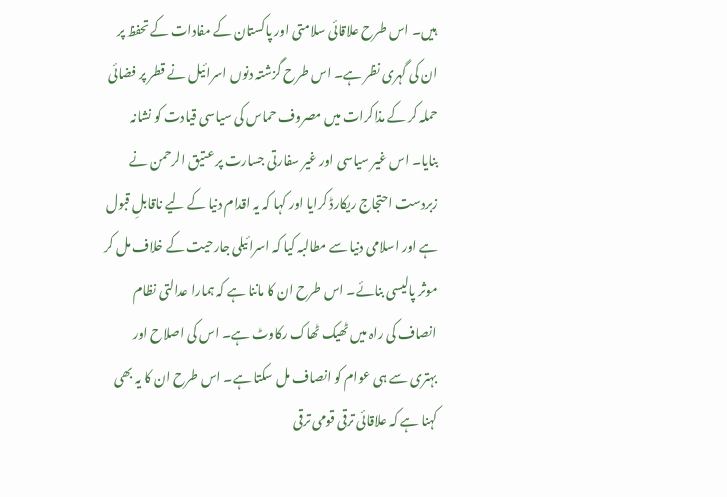ہیں۔ اس طرح علاقائی سلامتی اور پاکستان کے مفادات کے تحفظ پر ان کی گہری نظر ہے۔ اس طرح گزشتہ دنوں اسرائیل نے قطر پر فضائی حملہ کر کے مذاکرات میں مصروف حماس کی سیاسی قیادت کو نشانہ بنایا۔ اس غیر سیاسی اور غیر سفارتی جسارت پر عتیق الرحمن نے زبردست احتجاج ریکارڈ کرایا اور کہا کہ یہ اقدام دنیا کے لیے ناقابلِ قبول ہے اور اسلامی دنیا سے مطالبہ کیا کہ اسرائیلی جارحیت کے خلاف مل کر موثر پالیسی بنائے۔ اس طرح ان کا ماننا ہے کہ ہمارا عدالتی نظام انصاف کی راہ میں ٹھیک ٹھاک رکاوٹ ہے۔ اس کی اصلاح اور بہتری سے ہی عوام کو انصاف مل سکتا ہے۔ اس طرح ان کا یہ بھی کہنا ہے کہ علاقائی ترقی قومی ترقی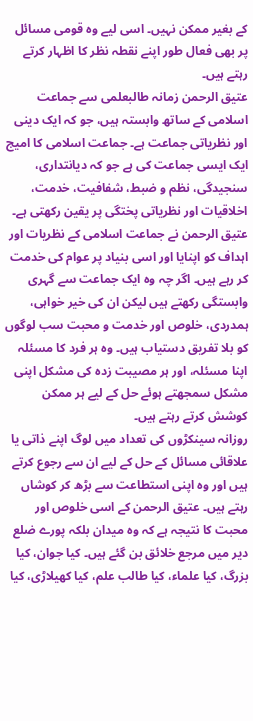کے بغیر ممکن نہیں۔ اسی لیے وہ قومی مسائل پر بھی فعال طور اپنے نقطہ نظر کا اظہار کرتے رہتے ہیں۔
عتیق الرحمن زمانہ طالبعلمی سے جماعت اسلامی کے ساتھ وابستہ ہیں، جو کہ ایک دینی اور نظریاتی جماعت ہے۔ جماعت اسلامی کا امیج ایک ایسی جماعت کی ہے جو کہ دیانتداری، سنجیدگی، نظم و ضبط، شفافیت، خدمت، اخلاقیات اور نظریاتی پختگی پر یقین رکھتی ہے۔ عتیق الرحمن نے جماعت اسلامی کے نظریات اور اہداف کو اپنایا اور اسی بنیاد پر عوام کی خدمت کر رہے ہیں۔ اگر چہ وہ ایک جماعت سے گہری وابستگی رکھتے ہیں لیکن ان کی خیر خواہی، ہمدردی، خلوص اور خدمت و محبت سب لوگوں کو بلا تفریق دستیاب ہیں۔ وہ ہر فرد کا مسئلہ اپنا مسئلہ، اور ہر مصیبت زدہ کی مشکل اپنی مشکل سمجھتے ہوئے حل کے لیے ہر ممکن کوشش کرتے رہتے ہیں۔
روزانہ سینکڑوں کی تعداد میں لوگ اپنے ذاتی یا علاقائی مسائل کے حل کے لیے ان سے رجوع کرتے ہیں اور وہ اپنی استطاعت سے بڑھ کر کوشاں رہتے ہیں۔ عتیق الرحمن کے اسی خلوص اور محبت کا نتیجہ ہے کہ وہ میدان بلکہ پورے ضلع دیر میں مرجع خلائق بن گئے ہیں۔ کیا جوان، کیا بزرگ، کیا علماء، کیا طالب علم، کیا کھیلاڑی، کیا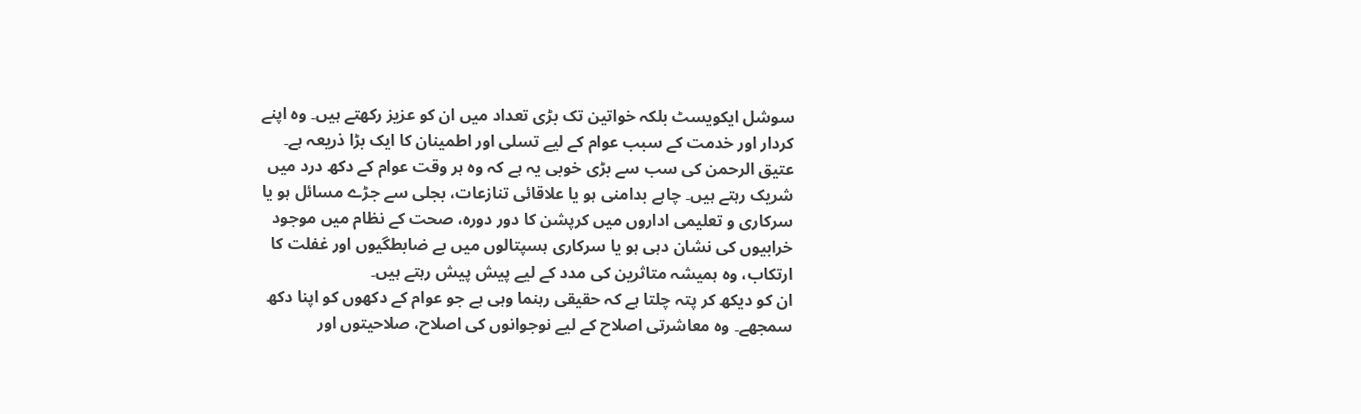سوشل ایکویسٹ بلکہ خواتین تک بڑی تعداد میں ان کو عزیز رکھتے ہیں۔ وہ اپنے کردار اور خدمت کے سبب عوام کے لیے تسلی اور اطمینان کا ایک بڑا ذریعہ ہے۔
عتیق الرحمن کی سب سے بڑی خوبی یہ ہے کہ وہ ہر وقت عوام کے دکھ درد میں شریک رہتے ہیں۔ چاہے بدامنی ہو یا علاقائی تنازعات، بجلی سے جڑے مسائل ہو یا سرکاری و تعلیمی اداروں میں کرپشن کا دور دورہ، صحت کے نظام میں موجود خرابیوں کی نشان دہی ہو یا سرکاری ہسپتالوں میں بے ضابطگیوں اور غفلت کا ارتکاب، وہ ہمیشہ متاثرین کی مدد کے لیے پیش پیش رہتے ہیں۔
ان کو دیکھ کر پتہ چلتا ہے کہ حقیقی رہنما وہی ہے جو عوام کے دکھوں کو اپنا دکھ سمجھے۔ وہ معاشرتی اصلاح کے لیے نوجوانوں کی اصلاح، صلاحیتوں اور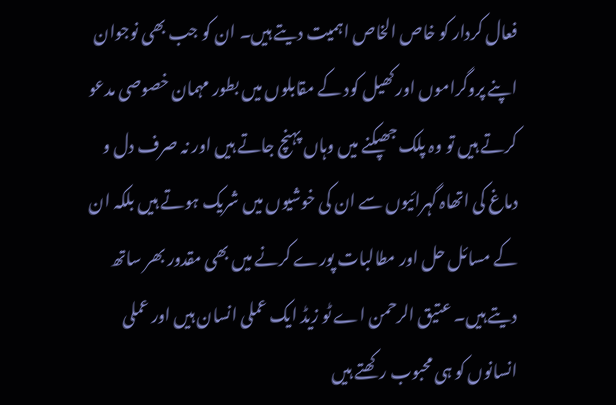فعال کردار کو خاص الخاص اہمیت دیتے ہیں۔ ان کو جب بھی نوجوان اپنے پروگراموں اور کھیل کود کے مقابلوں میں بطور مہمان خصوصی مدعو کرتے ہیں تو وہ پلک جھپکنے میں وہاں پہنچ جاتے ہیں اور نہ صرف دل و دماغ کی اتھاہ گہرائیوں سے ان کی خوشیوں میں شریک ہوتے ہیں بلکہ ان کے مسائل حل اور مطالبات پورے کرنے میں بھی مقدور بھر ساتھ دیتے ہیں۔ عتیق الرحمن اے ٹو زیڈ ایک عملی انسان ہیں اور عملی انسانوں کو ہی محبوب رکھتے ہیں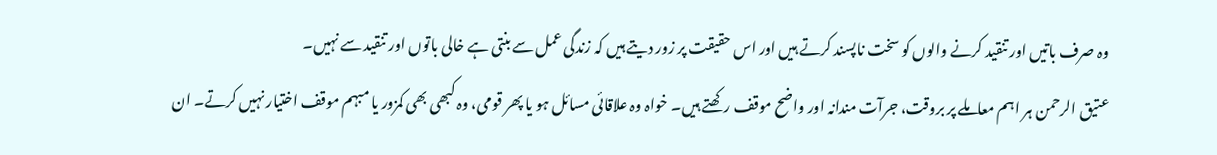وہ صرف باتیں اور تنقید کرنے والوں کو سخت ناپسند کرتے ہیں اور اس حقیقت پر زور دیتے ہیں کہ زندگی عمل سے بنتی ہے خالی باتوں اور تنقید سے نہیں۔
عتیق الرحمن ہر اہم معاملے پر بروقت، جرآت مندانہ اور واضح موقف رکھتے ہیں۔ خواہ وہ علاقائی مسائل ہو یا پھر قومی، وہ کبھی بھی کمزور یا مبہم موقف اختیار نہیں کرتے۔ ان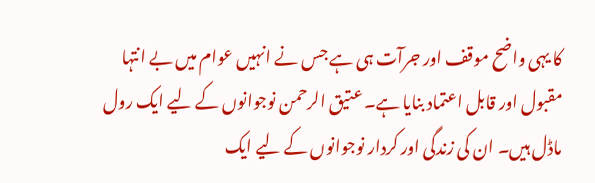کا یہی واضح موقف اور جرآت ہی ہے جس نے انہیں عوام میں بے انتہا مقبول اور قابل اعتماد بنایا ہے۔ عتیق الرحمن نوجوانوں کے لیے ایک رول ماڈل ہیں۔ ان کی زندگی اور کردار نوجوانوں کے لیے ایک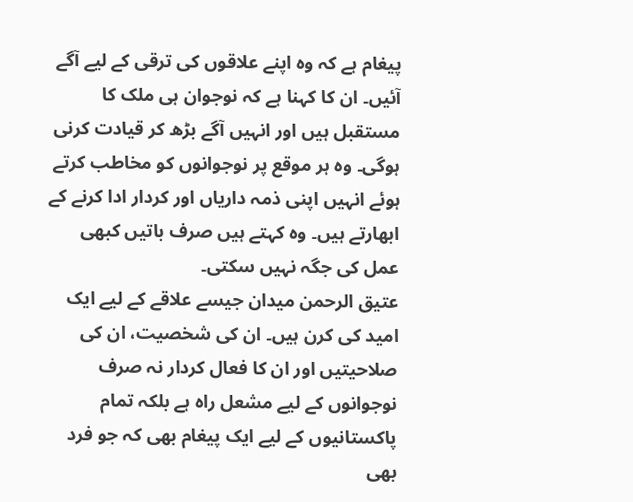پیغام ہے کہ وہ اپنے علاقوں کی ترقی کے لیے آگے آئیں۔ ان کا کہنا ہے کہ نوجوان ہی ملک کا مستقبل ہیں اور انہیں آگے بڑھ کر قیادت کرنی ہوگی۔ وہ ہر موقع پر نوجوانوں کو مخاطب کرتے ہوئے انہیں اپنی ذمہ داریاں اور کردار ادا کرنے کے ابھارتے ہیں۔ وہ کہتے ہیں صرف باتیں کبھی عمل کی جگہ نہیں سکتی۔
عتیق الرحمن میدان جیسے علاقے کے لیے ایک امید کی کرن ہیں۔ ان کی شخصیت، ان کی صلاحیتیں اور ان کا فعال کردار نہ صرف نوجوانوں کے لیے مشعل راہ ہے بلکہ تمام پاکستانیوں کے لیے ایک پیغام بھی کہ جو فرد بھی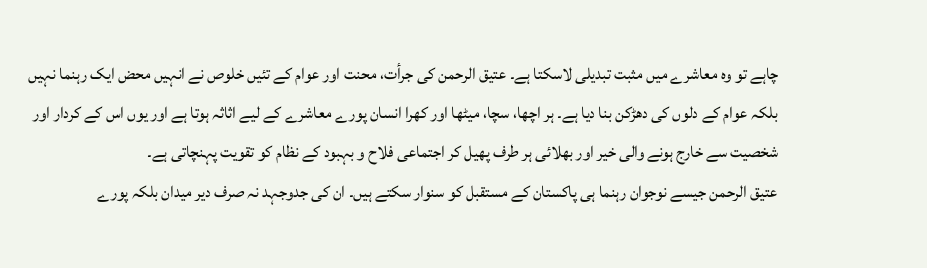چاہے تو وہ معاشرے میں مثبت تبدیلی لاسکتا ہے۔ عتیق الرحمن کی جرأت، محنت اور عوام کے تئیں خلوص نے انہیں محض ایک رہنما نہیں بلکہ عوام کے دلوں کی دھڑکن بنا دیا ہے۔ ہر اچھا، سچا، میٹھا اور کھرا انسان پورے معاشرے کے لیے اثاثہ ہوتا ہے اور یوں اس کے کردار اور شخصیت سے خارج ہونے والی خیر اور بھلائی ہر طرف پھیل کر اجتماعی فلاح و بہبود کے نظام کو تقویت پہنچاتی ہے۔
عتیق الرحمن جیسے نوجوان رہنما ہی پاکستان کے مستقبل کو سنوار سکتے ہیں۔ ان کی جدوجہد نہ صرف دیر میدان بلکہ پورے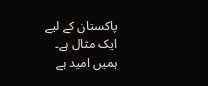پاکستان کے لیے ایک مثال ہے۔ ہمیں امید ہے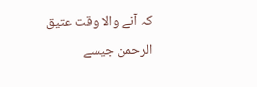کہ آنے والا وقت عتیق الرحمن جیسے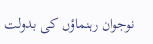نوجوان رہنماؤں کی بدولت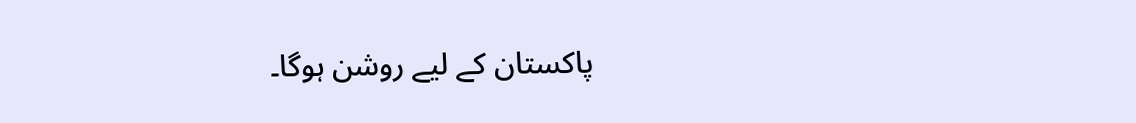پاکستان کے لیے روشن ہوگا۔